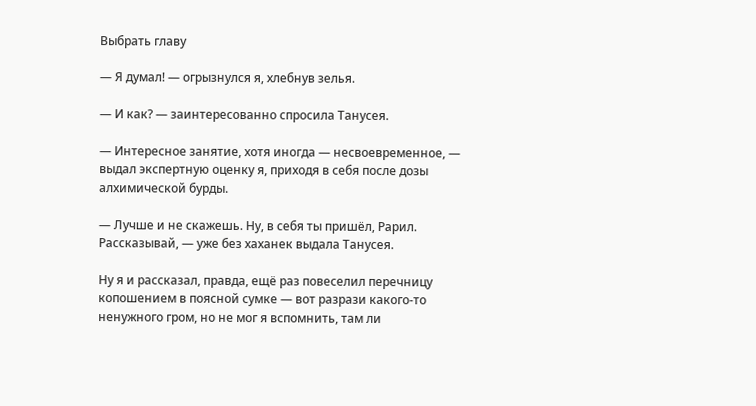Выбрать главу

— Я думал! — огрызнулся я, хлебнув зелья.

— И как? — заинтересованно спросила Танусея.

— Интересное занятие, хотя иногда — несвоевременное, — выдал экспертную оценку я, приходя в себя после дозы алхимической бурды.

— Лучше и не скажешь. Ну, в себя ты пришёл, Рарил. Рассказывай, — уже без хаханек выдала Танусея.

Ну я и рассказал, правда, ещё раз повеселил перечницу копошением в поясной сумке — вот разрази какого-то ненужного гром, но не мог я вспомнить, там ли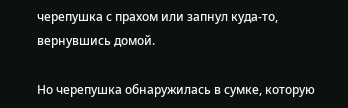черепушка с прахом или запнул куда-то, вернувшись домой.

Но черепушка обнаружилась в сумке, которую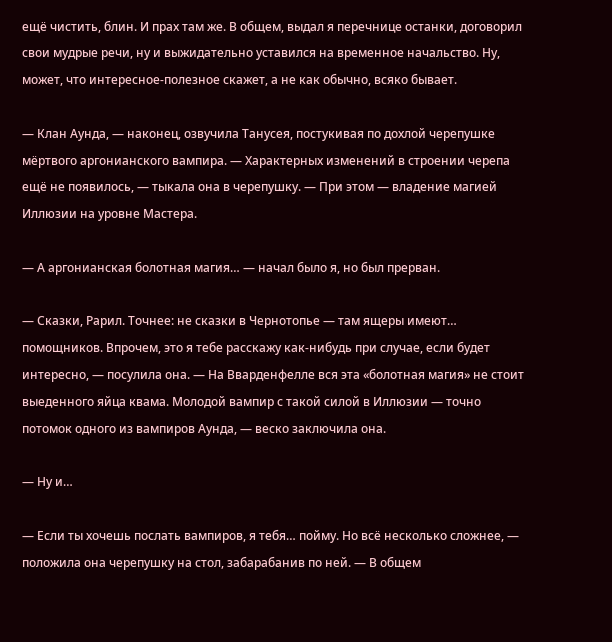ещё чистить, блин. И прах там же. В общем, выдал я перечнице останки, договорил свои мудрые речи, ну и выжидательно уставился на временное начальство. Ну, может, что интересное-полезное скажет, а не как обычно, всяко бывает.

— Клан Аунда, — наконец, озвучила Танусея, постукивая по дохлой черепушке мёртвого аргонианского вампира. — Характерных изменений в строении черепа ещё не появилось, — тыкала она в черепушку. — При этом — владение магией Иллюзии на уровне Мастера.

— А аргонианская болотная магия… — начал было я, но был прерван.

— Сказки, Рарил. Точнее: не сказки в Чернотопье — там ящеры имеют… помощников. Впрочем, это я тебе расскажу как-нибудь при случае, если будет интересно, — посулила она. — На Вварденфелле вся эта «болотная магия» не стоит выеденного яйца квама. Молодой вампир с такой силой в Иллюзии — точно потомок одного из вампиров Аунда, — веско заключила она.

— Ну и…

— Если ты хочешь послать вампиров, я тебя… пойму. Но всё несколько сложнее, — положила она черепушку на стол, забарабанив по ней. — В общем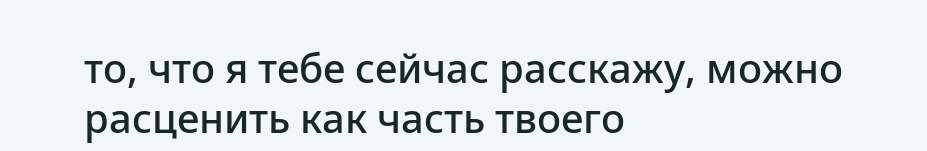то, что я тебе сейчас расскажу, можно расценить как часть твоего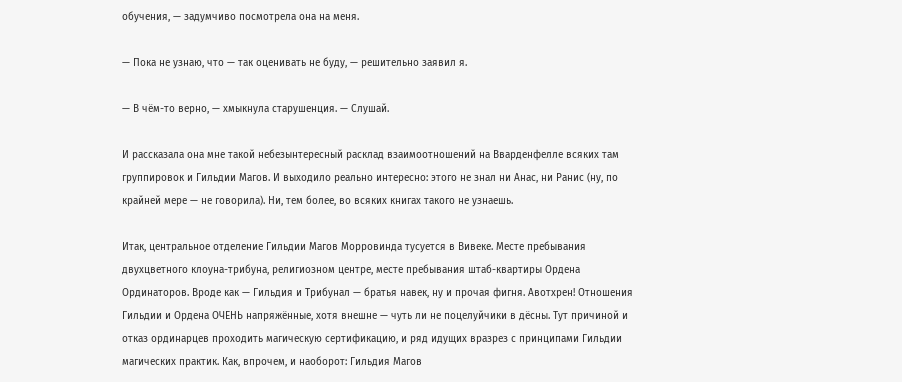обучения, — задумчиво посмотрела она на меня.

— Пока не узнаю, что — так оценивать не буду, — решительно заявил я.

— В чём-то верно, — хмыкнула старушенция. — Слушай.

И рассказала она мне такой небезынтересный расклад взаимоотношений на Вварденфелле всяких там группировок и Гильдии Магов. И выходило реально интересно: этого не знал ни Анас, ни Ранис (ну, по крайней мере — не говорила). Ни, тем более, во всяких книгах такого не узнаешь.

Итак, центральное отделение Гильдии Магов Морровинда тусуется в Вивеке. Месте пребывания двухцветного клоуна-трибуна, религиозном центре, месте пребывания штаб-квартиры Ордена Ординаторов. Вроде как — Гильдия и Трибунал — братья навек, ну и прочая фигня. Авотхрен! Отношения Гильдии и Ордена ОЧЕНЬ напряжённые, хотя внешне — чуть ли не поцелуйчики в дёсны. Тут причиной и отказ ординарцев проходить магическую сертификацию, и ряд идущих вразрез с принципами Гильдии магических практик. Как, впрочем, и наоборот: Гильдия Магов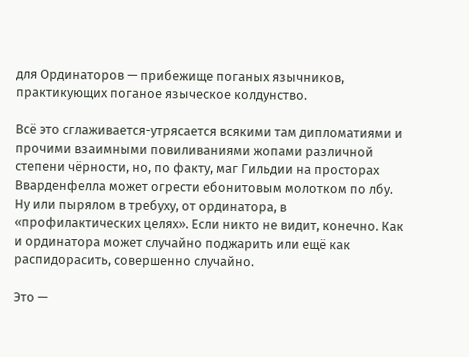для Ординаторов — прибежище поганых язычников, практикующих поганое языческое колдунство.

Всё это сглаживается-утрясается всякими там дипломатиями и прочими взаимными повиливаниями жопами различной степени чёрности, но, по факту, маг Гильдии на просторах Вварденфелла может огрести ебонитовым молотком по лбу. Ну или пырялом в требуху, от ординатора, в «профилактических целях». Если никто не видит, конечно. Как и ординатора может случайно поджарить или ещё как распидорасить, совершенно случайно.

Это —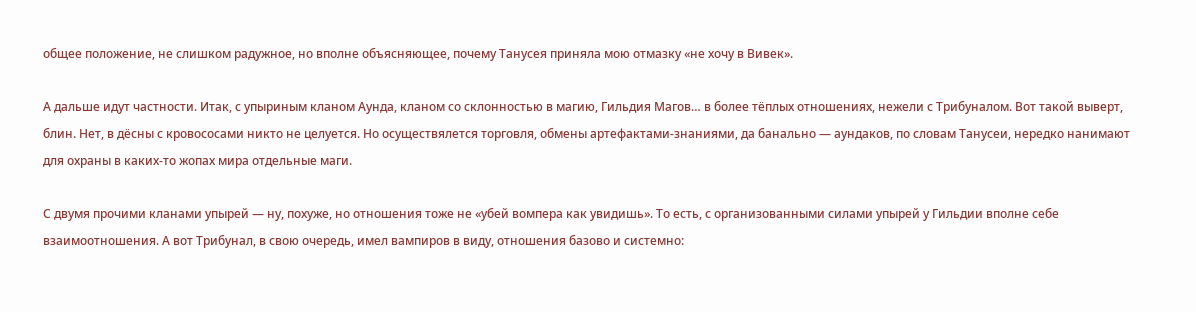общее положение, не слишком радужное, но вполне объясняющее, почему Танусея приняла мою отмазку «не хочу в Вивек».

А дальше идут частности. Итак, с упыриным кланом Аунда, кланом со склонностью в магию, Гильдия Магов… в более тёплых отношениях, нежели с Трибуналом. Вот такой выверт, блин. Нет, в дёсны с кровососами никто не целуется. Но осуществялется торговля, обмены артефактами-знаниями, да банально — аундаков, по словам Танусеи, нередко нанимают для охраны в каких-то жопах мира отдельные маги.

С двумя прочими кланами упырей — ну, похуже, но отношения тоже не «убей вомпера как увидишь». То есть, с организованными силами упырей у Гильдии вполне себе взаимоотношения. А вот Трибунал, в свою очередь, имел вампиров в виду, отношения базово и системно: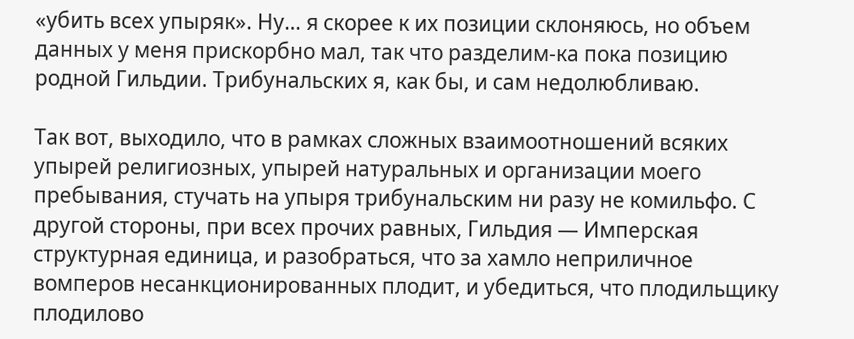«убить всех упыряк». Ну… я скорее к их позиции склоняюсь, но объем данных у меня прискорбно мал, так что разделим-ка пока позицию родной Гильдии. Трибунальских я, как бы, и сам недолюбливаю.

Так вот, выходило, что в рамках сложных взаимоотношений всяких упырей религиозных, упырей натуральных и организации моего пребывания, стучать на упыря трибунальским ни разу не комильфо. С другой стороны, при всех прочих равных, Гильдия — Имперская структурная единица, и разобраться, что за хамло неприличное вомперов несанкционированных плодит, и убедиться, что плодильщику плодилово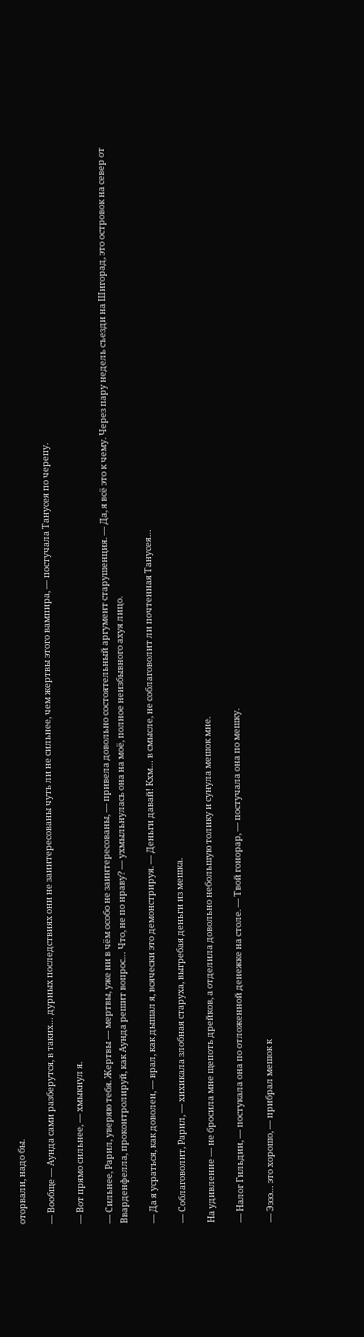оторвали, надо бы.

— Вообще — Аунда сами разберутся, в таких… дурных последствиях они не заинтересованы чуть ли не сильнее, чем жертвы этого вампира, — постучала Танусея по черепу.

— Вот прямо сильнее, — хмыкнул я.

— Сильнее, Рарил, уверяю тебя. Жертвы — мертвы, уже ни в чём особо не заинтересованы, — привела довольно состоятельный аргумент старушенция. — Да, я всё это к чему. Через пару недель съезди на Шигорад, это островок на север от Вварденфелла, проконтролируй, как Аунда решит вопрос… Что, не по нраву? — ухмыльнулась она на моё, полное неизбывного ахуя лицо.

— Да я усраться, как доволен, — врал, как дышал я, всячески это демонстрируя. — Деньги давай! Кхм… в смысле, не соблаговолит ли почтенная Танусея…

— Соблаговолит, Рарил, — хихикала злобная старуха, выгребая деньги из мешка.

На удивление — не бросила мне щепоть дрейков, а отделила довольно небольшую толику и сунула мешок мне.

— Налог Гильдии, — постукала она по отложенной денежке на столе. — Твой гонорар, — постучала она по мешку.

— Ээээ… это хорошо, — прибрал мешок к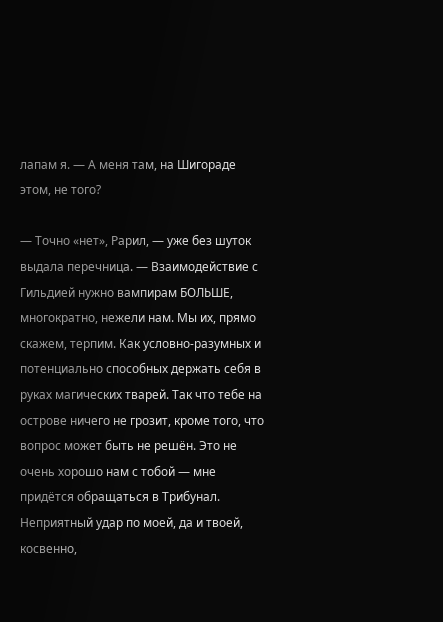лапам я. — А меня там, на Шигораде этом, не того?

— Точно «нет», Рарил, — уже без шуток выдала перечница. — Взаимодействие с Гильдией нужно вампирам БОЛЬШЕ, многократно, нежели нам. Мы их, прямо скажем, терпим. Как условно-разумных и потенциально способных держать себя в руках магических тварей. Так что тебе на острове ничего не грозит, кроме того, что вопрос может быть не решён. Это не очень хорошо нам с тобой — мне придётся обращаться в Трибунал. Неприятный удар по моей, да и твоей, косвенно,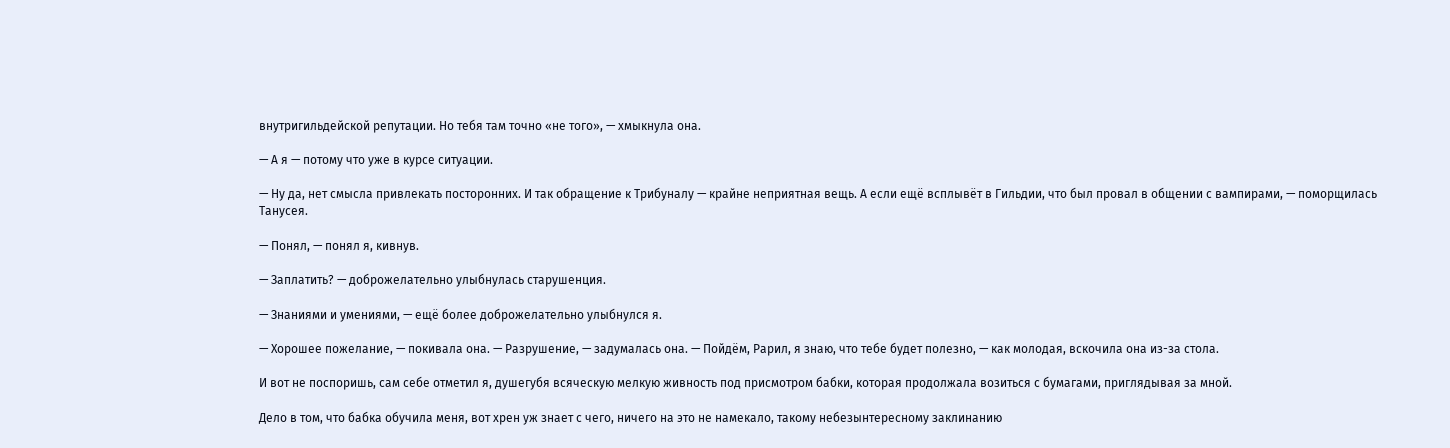внутригильдейской репутации. Но тебя там точно «не того», — хмыкнула она.

— А я — потому что уже в курсе ситуации.

— Ну да, нет смысла привлекать посторонних. И так обращение к Трибуналу — крайне неприятная вещь. А если ещё всплывёт в Гильдии, что был провал в общении с вампирами, — поморщилась Танусея.

— Понял, — понял я, кивнув.

— Заплатить? — доброжелательно улыбнулась старушенция.

— Знаниями и умениями, — ещё более доброжелательно улыбнулся я.

— Хорошее пожелание, — покивала она. — Разрушение, — задумалась она. — Пойдём, Рарил, я знаю, что тебе будет полезно, — как молодая, вскочила она из-за стола.

И вот не поспоришь, сам себе отметил я, душегубя всяческую мелкую живность под присмотром бабки, которая продолжала возиться с бумагами, приглядывая за мной.

Дело в том, что бабка обучила меня, вот хрен уж знает с чего, ничего на это не намекало, такому небезынтересному заклинанию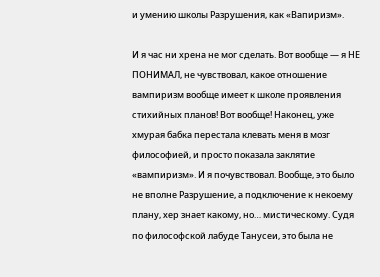и умению школы Разрушения, как «Вапиризм».

И я час ни хрена не мог сделать. Вот вообще — я НЕ ПОНИМАЛ, не чувствовал, какое отношение вампиризм вообще имеет к школе проявления стихийных планов! Вот вообще! Наконец, уже хмурая бабка перестала клевать меня в мозг философией, и просто показала заклятие «вампиризм». И я почувствовал. Вообще, это было не вполне Разрушение, а подключение к некоему плану, хер знает какому, но… мистическому. Судя по философской лабуде Танусеи, это была не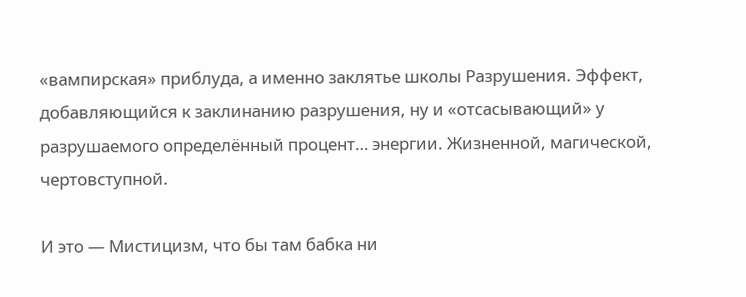«вампирская» приблуда, а именно заклятье школы Разрушения. Эффект, добавляющийся к заклинанию разрушения, ну и «отсасывающий» у разрушаемого определённый процент… энергии. Жизненной, магической, чертовступной.

И это — Мистицизм, что бы там бабка ни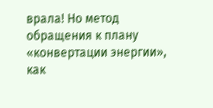врала! Но метод обращения к плану «конвертации энергии», как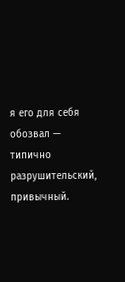я его для себя обозвал — типично разрушительский, привычный.